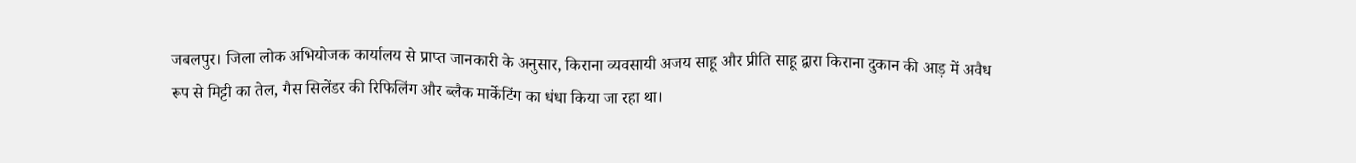जबलपुर। जिला लोक अभियोजक कार्यालय से प्राप्त जानकारी के अनुसार, किराना व्यवसायी अजय साहू और प्रीति साहू द्वारा किराना दुकान की आड़ में अवैध रूप से मिट्टी का तेल, गैस सिलेंडर की रिफिलिंग और ब्लैक मार्केटिंग का धंधा किया जा रहा था।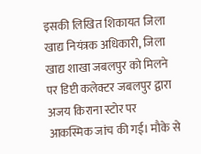इसकी लिखित शिकायत जिला खाद्य नियंत्रक अधिकारी, जिला खाद्य शाखा जबलपुर को मिलने पर डिप्टी कलेक्टर जबलपुर द्वारा अजय किराना स्टोर पर आकस्मिक जांच की गई। मौके से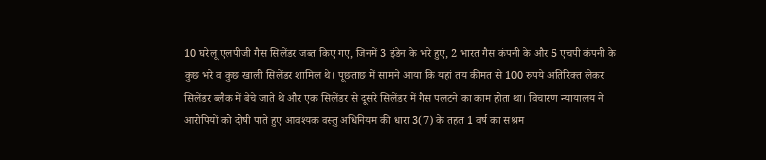10 घरेलू एलपीजी गैस सिलेंडर जब्त किए गए, जिनमें 3 इंडेन के भरे हुए, 2 भारत गैस कंपनी के और 5 एचपी कंपनी के कुछ भरे व कुछ खाली सिलेंडर शामिल थे। पूछताछ में सामने आया कि यहां तय कीमत से 100 रुपये अतिरिक्त लेकर सिलेंडर ब्लैक में बेचे जाते थे और एक सिलेंडर से दूसरे सिलेंडर में गैस पलटने का काम होता था। विचारण न्यायालय ने आरोपियों को दोषी पाते हुए आवश्यक वस्तु अधिनियम की धारा 3(7) के तहत 1 वर्ष का सश्रम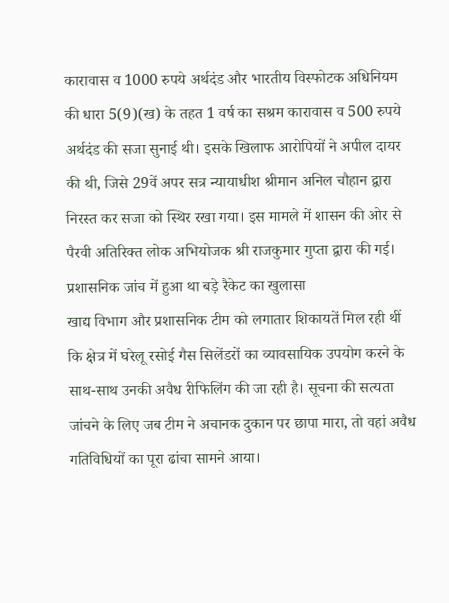कारावास व 1000 रुपये अर्थदंड और भारतीय विस्फोटक अधिनियम की धारा 5(9)(ख) के तहत 1 वर्ष का सश्रम कारावास व 500 रुपये अर्थदंड की सजा सुनाई थी। इसके खिलाफ आरोपियों ने अपील दायर की थी, जिसे 29वें अपर सत्र न्यायाधीश श्रीमान अनिल चौहान द्वारा निरस्त कर सजा को स्थिर रखा गया। इस मामले में शासन की ओर से पैरवी अतिरिक्त लोक अभियोजक श्री राजकुमार गुप्ता द्वारा की गई।
प्रशासनिक जांच में हुआ था बड़े रैकेट का खुलासा
खाद्य विभाग और प्रशासनिक टीम को लगातार शिकायतें मिल रही थीं कि क्षेत्र में घरेलू रसोई गैस सिलेंडरों का व्यावसायिक उपयोग करने के साथ-साथ उनकी अवैध रीफिलिंग की जा रही है। सूचना की सत्यता जांचने के लिए जब टीम ने अचानक दुकान पर छापा मारा, तो वहां अवैध गतिविधियों का पूरा ढांचा सामने आया।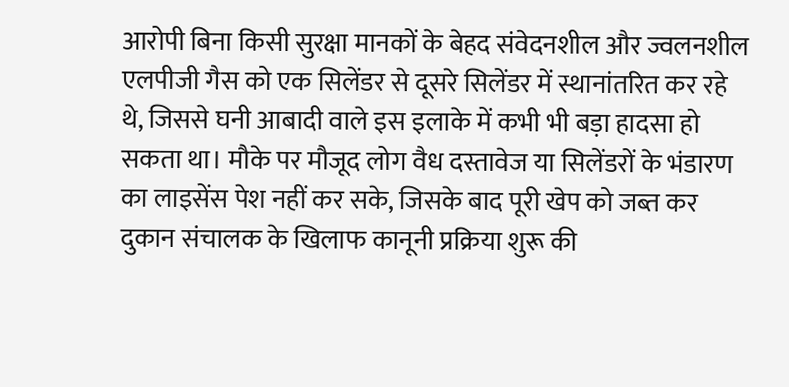आरोपी बिना किसी सुरक्षा मानकों के बेहद संवेदनशील और ज्वलनशील एलपीजी गैस को एक सिलेंडर से दूसरे सिलेंडर में स्थानांतरित कर रहे थे, जिससे घनी आबादी वाले इस इलाके में कभी भी बड़ा हादसा हो सकता था। मौके पर मौजूद लोग वैध दस्तावेज या सिलेंडरों के भंडारण का लाइसेंस पेश नहीं कर सके, जिसके बाद पूरी खेप को जब्त कर दुकान संचालक के खिलाफ कानूनी प्रक्रिया शुरू की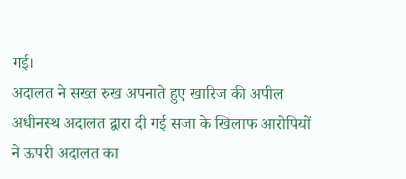गई।
अदालत ने सख्त रुख अपनाते हुए खारिज की अपील
अधीनस्थ अदालत द्वारा दी गई सजा के खिलाफ आरोपियों ने ऊपरी अदालत का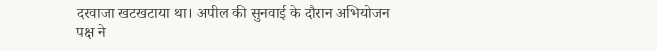दरवाजा खटखटाया था। अपील की सुनवाई के दौरान अभियोजन पक्ष ने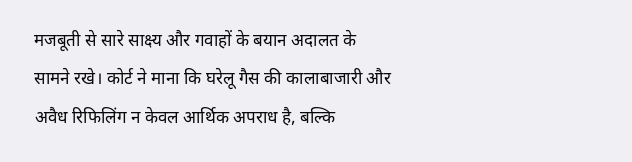मजबूती से सारे साक्ष्य और गवाहों के बयान अदालत के सामने रखे। कोर्ट ने माना कि घरेलू गैस की कालाबाजारी और अवैध रिफिलिंग न केवल आर्थिक अपराध है, बल्कि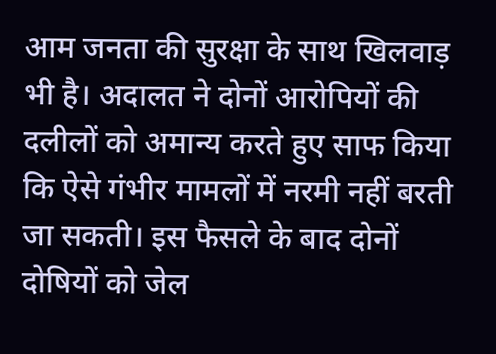आम जनता की सुरक्षा के साथ खिलवाड़ भी है। अदालत ने दोनों आरोपियों की दलीलों को अमान्य करते हुए साफ किया कि ऐसे गंभीर मामलों में नरमी नहीं बरती जा सकती। इस फैसले के बाद दोनों दोषियों को जेल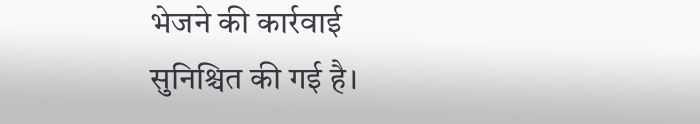भेजने की कार्रवाई सुनिश्चित की गई है।